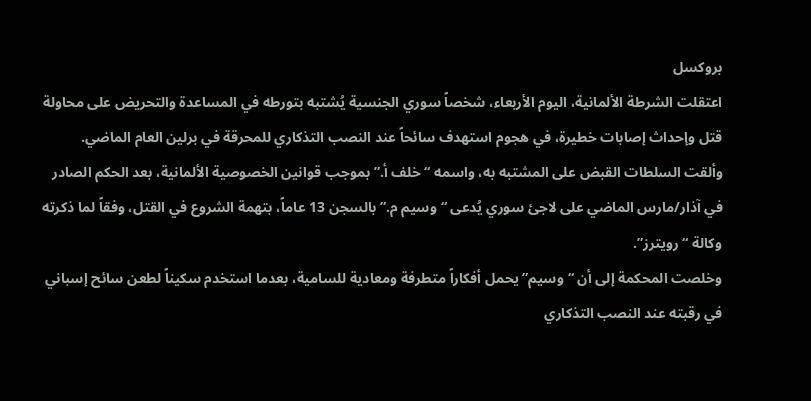بروكسل
اعتقلت الشرطة الألمانية، اليوم الأربعاء، شخصاً سوري الجنسية يُشتبه بتورطه في المساعدة والتحريض على محاولة قتل وإحداث إصابات خطيرة، في هجوم استهدف سائحاً عند النصب التذكاري للمحرقة في برلين العام الماضي.
وألقت السلطات القبض على المشتبه به، واسمه “خلف أ.” بموجب قوانين الخصوصية الألمانية، بعد الحكم الصادر في آذار/مارس الماضي على لاجئ سوري يُدعى “وسيم م.” بالسجن 13 عاماً، بتهمة الشروع في القتل، وفقاً لما ذكرته وكالة “رويترز”.
وخلصت المحكمة إلى أن “وسيم” يحمل أفكاراً متطرفة ومعادية للسامية، بعدما استخدم سكيناً لطعن سائح إسباني في رقبته عند النصب التذكاري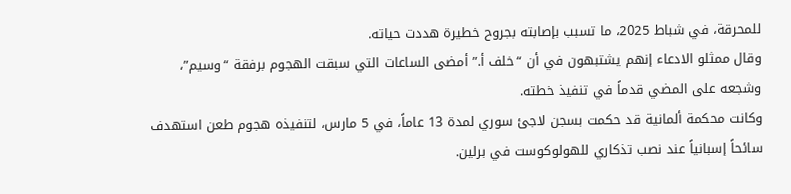للمحرقة، في شباط 2025، ما تسبب بإصابته بجروح خطيرة هددت حياته.
وقال ممثلو الادعاء إنهم يشتبهون في أن “خلف أ.” أمضى الساعات التي سبقت الهجوم برفقة “وسيم”، وشجعه على المضي قدماً في تنفيذ خطته.
وكانت محكمة ألمانية قد حكمت بسجن لاجئ سوري لمدة 13 عاماً، في 5 مارس، لتنفيذه هجوم طعن استهدف سائحاً إسبانياً عند نصب تذكاري للهولوكوست في برلين.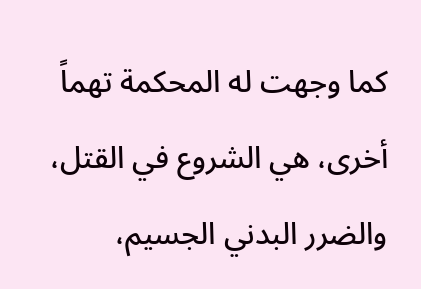كما وجهت له المحكمة تهماً أخرى، هي الشروع في القتل، والضرر البدني الجسيم،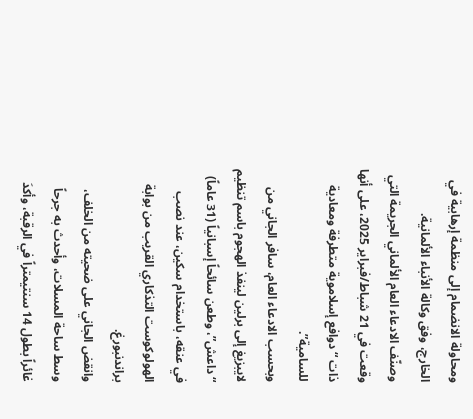ومحاولة الانضمام إلى منظمة إرهابية في الخارج، وفق وكالة الأنباء الألمانية.
وصنّف الادعاء العام الألماني الجريمة التي وقعت في 21 شباط/فبراير 2025، على أنها ذات “دوافع إسلاموية متطرفة ومعادية للسامية”.
وبحسب الادعاء العام، سافر الجاني من لايبزيغ إلى برلين لينفذ الهجوم باسم تنظيم “داعش”، وطعن سائحاً إسبانياً (31 عاماً) في عنقه، باستخدام سكين، عند نصب الهولوكوست التذكاري القريب من بوابة براندنبورغ.
وانقض الجاني على ضحيته من الخلف، وسط ساحة المسلات، وأحدث به جرحاً غائراً بطول 14 سنتيمتراً في الرقبة، وأكدَ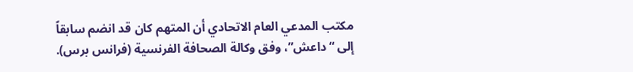مكتب المدعي العام الاتحادي أن المتهم كان قد انضم سابقاً إلى “داعش”، وفق وكالة الصحافة الفرنسية (فرانس برس).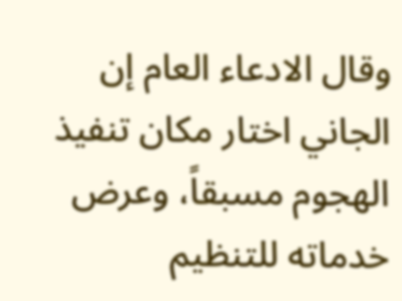وقال الادعاء العام إن الجاني اختار مكان تنفيذ الهجوم مسبقاً، وعرض خدماته للتنظيم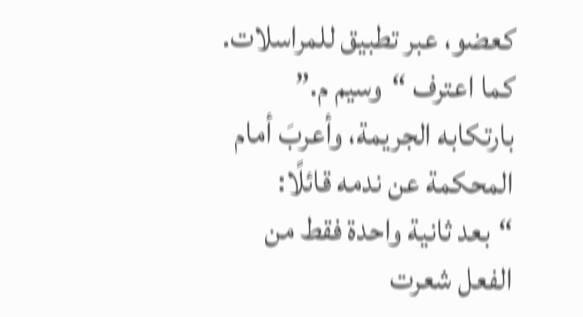كعضو، عبر تطبيق للمراسلات.
كما اعترف “وسيم م.” بارتكابه الجريمة، وأعربَ أمام المحكمة عن ندمه قائلًا: “بعد ثانية واحدة فقط من الفعل شعرت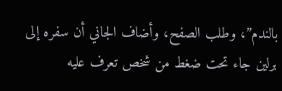بالندم”، وطلب الصفح، وأضاف الجاني أن سفره إلى برلين جاء تحت ضغط من شخص تعرف عليه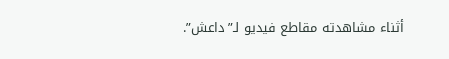أثناء مشاهدته مقاطع فيديو لـ”داعش”.